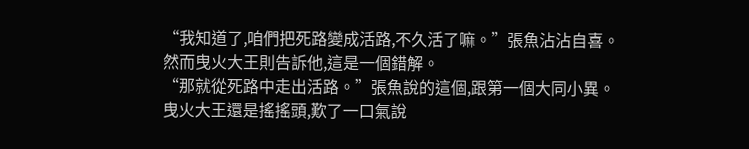“我知道了,咱們把死路變成活路,不久活了嘛。”張魚沾沾自喜。
然而曳火大王則告訴他,這是一個錯解。
“那就從死路中走出活路。”張魚說的這個,跟第一個大同小異。
曳火大王還是搖搖頭,歎了一口氣說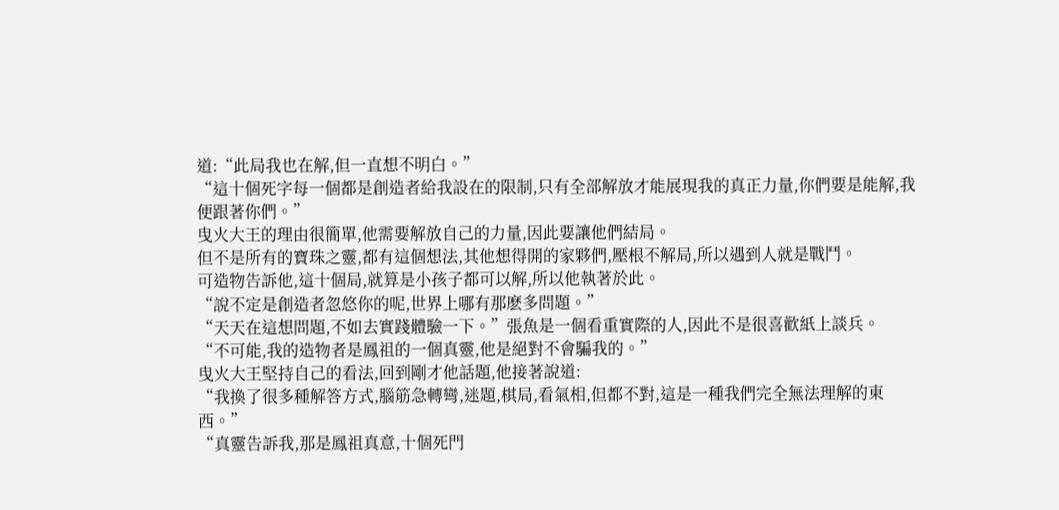道:“此局我也在解,但一直想不明白。”
“這十個死字每一個都是創造者給我設在的限制,只有全部解放才能展現我的真正力量,你們要是能解,我便跟著你們。”
曳火大王的理由很簡單,他需要解放自己的力量,因此要讓他們結局。
但不是所有的寶珠之靈,都有這個想法,其他想得開的家夥們,壓根不解局,所以遇到人就是戰鬥。
可造物告訴他,這十個局,就算是小孩子都可以解,所以他執著於此。
“說不定是創造者忽悠你的呢,世界上哪有那麽多問題。”
“天天在這想問題,不如去實踐體驗一下。”張魚是一個看重實際的人,因此不是很喜歡紙上談兵。
“不可能,我的造物者是鳳祖的一個真靈,他是絕對不會騙我的。”
曳火大王堅持自己的看法,回到剛才他話題,他接著說道:
“我換了很多種解答方式,腦筋急轉彎,迷題,棋局,看氣相,但都不對,這是一種我們完全無法理解的東西。”
“真靈告訴我,那是鳳祖真意,十個死門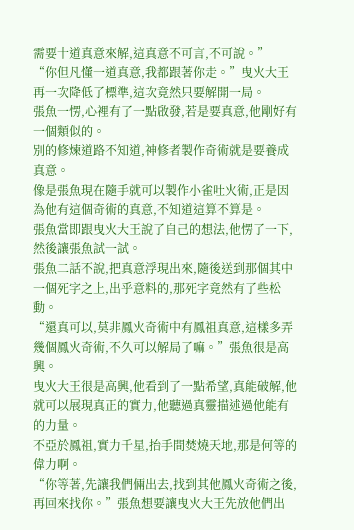需要十道真意來解,這真意不可言,不可說。”
“你但凡懂一道真意,我都跟著你走。”曳火大王再一次降低了標準,這次竟然只要解開一局。
張魚一愣,心裡有了一點啟發,若是要真意,他剛好有一個類似的。
別的修煉道路不知道,神修者製作奇術就是要養成真意。
像是張魚現在隨手就可以製作小雀吐火術,正是因為他有這個奇術的真意,不知道這算不算是。
張魚當即跟曳火大王說了自己的想法,他愣了一下,然後讓張魚試一試。
張魚二話不說,把真意浮現出來,隨後送到那個其中一個死字之上,出乎意料的,那死字竟然有了些松動。
“還真可以,莫非鳳火奇術中有鳳祖真意,這樣多弄幾個鳳火奇術,不久可以解局了嘛。”張魚很是高興。
曳火大王很是高興,他看到了一點希望,真能破解,他就可以展現真正的實力,他聽過真靈描述過他能有的力量。
不亞於鳳祖,實力千星,抬手間焚燒天地,那是何等的偉力啊。
“你等著,先讓我們倆出去,找到其他鳳火奇術之後,再回來找你。”張魚想要讓曳火大王先放他們出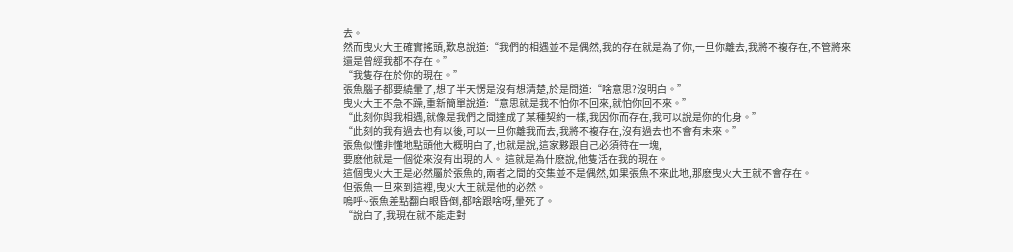去。
然而曳火大王確實搖頭,歎息說道:“我們的相遇並不是偶然,我的存在就是為了你,一旦你離去,我將不複存在,不管將來還是曾經我都不存在。”
“我隻存在於你的現在。”
張魚腦子都要繞暈了,想了半天愣是沒有想清楚,於是問道:“啥意思?沒明白。”
曳火大王不急不躁,重新簡單說道:“意思就是我不怕你不回來,就怕你回不來。”
“此刻你與我相遇,就像是我們之間達成了某種契約一樣,我因你而存在,我可以說是你的化身。”
“此刻的我有過去也有以後,可以一旦你離我而去,我將不複存在,沒有過去也不會有未來。”
張魚似懂非懂地點頭他大概明白了,也就是說,這家夥跟自己必須待在一塊,
要麽他就是一個從來沒有出現的人。 這就是為什麽說,他隻活在我的現在。
這個曳火大王是必然屬於張魚的,兩者之間的交集並不是偶然,如果張魚不來此地,那麽曳火大王就不會存在。
但張魚一旦來到這裡,曳火大王就是他的必然。
嗚呼~張魚差點翻白眼昏倒,都啥跟啥呀,暈死了。
“說白了,我現在就不能走對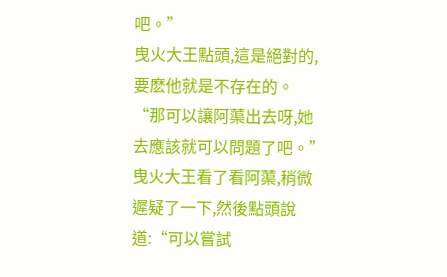吧。”
曳火大王點頭,這是絕對的,要麽他就是不存在的。
“那可以讓阿蕖出去呀,她去應該就可以問題了吧。”
曳火大王看了看阿蕖,稍微遲疑了一下,然後點頭說道:“可以嘗試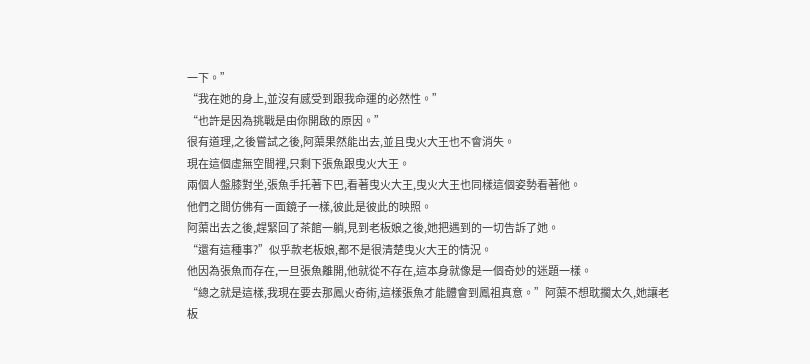一下。”
“我在她的身上,並沒有感受到跟我命運的必然性。”
“也許是因為挑戰是由你開啟的原因。”
很有道理,之後嘗試之後,阿蕖果然能出去,並且曳火大王也不會消失。
現在這個虛無空間裡,只剩下張魚跟曳火大王。
兩個人盤膝對坐,張魚手托著下巴,看著曳火大王,曳火大王也同樣這個姿勢看著他。
他們之間仿佛有一面鏡子一樣,彼此是彼此的映照。
阿蕖出去之後,趕緊回了茶館一躺,見到老板娘之後,她把遇到的一切告訴了她。
“還有這種事?”似乎款老板娘,都不是很清楚曳火大王的情況。
他因為張魚而存在,一旦張魚離開,他就從不存在,這本身就像是一個奇妙的迷題一樣。
“總之就是這樣,我現在要去那鳳火奇術,這樣張魚才能體會到鳳祖真意。”阿蕖不想耽擱太久,她讓老板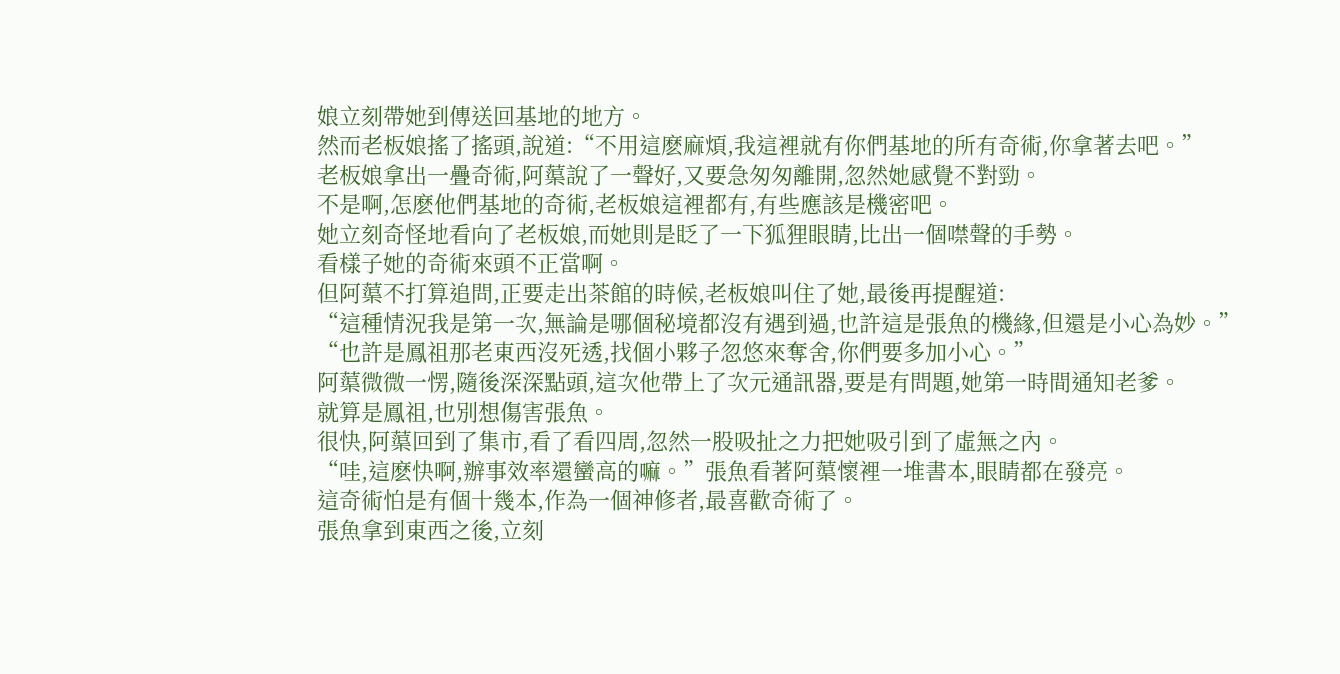娘立刻帶她到傳送回基地的地方。
然而老板娘搖了搖頭,說道:“不用這麽麻煩,我這裡就有你們基地的所有奇術,你拿著去吧。”
老板娘拿出一疊奇術,阿蕖說了一聲好,又要急匆匆離開,忽然她感覺不對勁。
不是啊,怎麽他們基地的奇術,老板娘這裡都有,有些應該是機密吧。
她立刻奇怪地看向了老板娘,而她則是眨了一下狐狸眼睛,比出一個噤聲的手勢。
看樣子她的奇術來頭不正當啊。
但阿蕖不打算追問,正要走出茶館的時候,老板娘叫住了她,最後再提醒道:
“這種情況我是第一次,無論是哪個秘境都沒有遇到過,也許這是張魚的機緣,但還是小心為妙。”
“也許是鳳祖那老東西沒死透,找個小夥子忽悠來奪舍,你們要多加小心。”
阿蕖微微一愣,隨後深深點頭,這次他帶上了次元通訊器,要是有問題,她第一時間通知老爹。
就算是鳳祖,也別想傷害張魚。
很快,阿蕖回到了集市,看了看四周,忽然一股吸扯之力把她吸引到了虛無之內。
“哇,這麽快啊,辦事效率還蠻高的嘛。”張魚看著阿蕖懷裡一堆書本,眼睛都在發亮。
這奇術怕是有個十幾本,作為一個神修者,最喜歡奇術了。
張魚拿到東西之後,立刻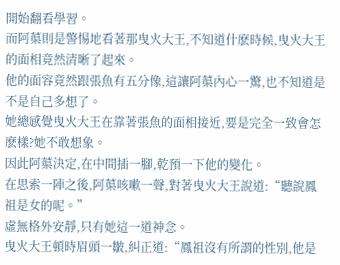開始翻看學習。
而阿蕖則是警惕地看著那曳火大王,不知道什麽時候,曳火大王的面相竟然清晰了起來。
他的面容竟然跟張魚有五分像,這讓阿蕖內心一驚,也不知道是不是自己多想了。
她總感覺曳火大王在靠著張魚的面相接近,要是完全一致會怎麽樣?她不敢想象。
因此阿蕖決定,在中間插一腳,乾預一下他的變化。
在思索一陣之後,阿蕖咳嗽一聲,對著曳火大王說道:“聽說鳳祖是女的呢。”
虛無格外安靜,只有她這一道神念。
曳火大王頓時眉頭一皺,糾正道:“鳳祖沒有所謂的性別,他是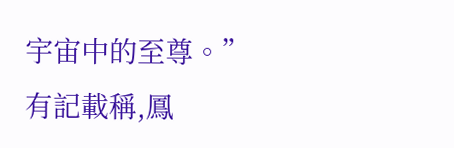宇宙中的至尊。”
有記載稱,鳳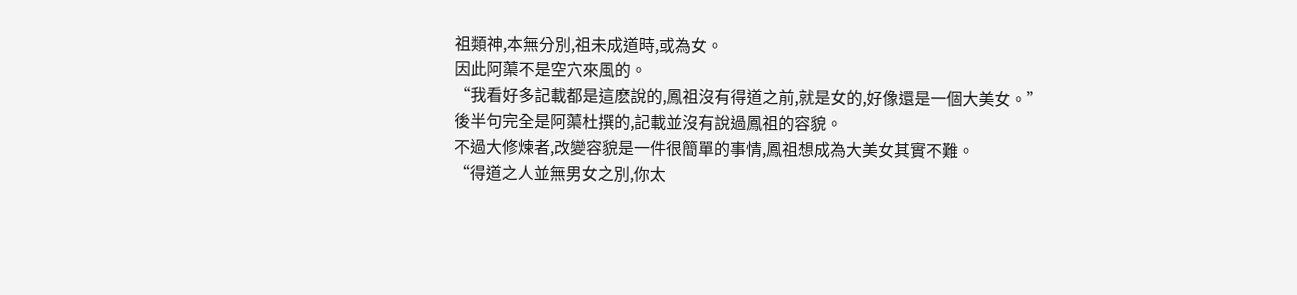祖類神,本無分別,祖未成道時,或為女。
因此阿蕖不是空穴來風的。
“我看好多記載都是這麽說的,鳳祖沒有得道之前,就是女的,好像還是一個大美女。”
後半句完全是阿蕖杜撰的,記載並沒有說過鳳祖的容貌。
不過大修煉者,改變容貌是一件很簡單的事情,鳳祖想成為大美女其實不難。
“得道之人並無男女之別,你太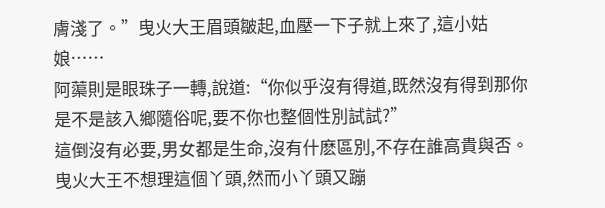膚淺了。”曳火大王眉頭皺起,血壓一下子就上來了,這小姑娘……
阿蕖則是眼珠子一轉,說道:“你似乎沒有得道,既然沒有得到那你是不是該入鄉隨俗呢,要不你也整個性別試試?”
這倒沒有必要,男女都是生命,沒有什麽區別,不存在誰高貴與否。
曳火大王不想理這個丫頭,然而小丫頭又蹦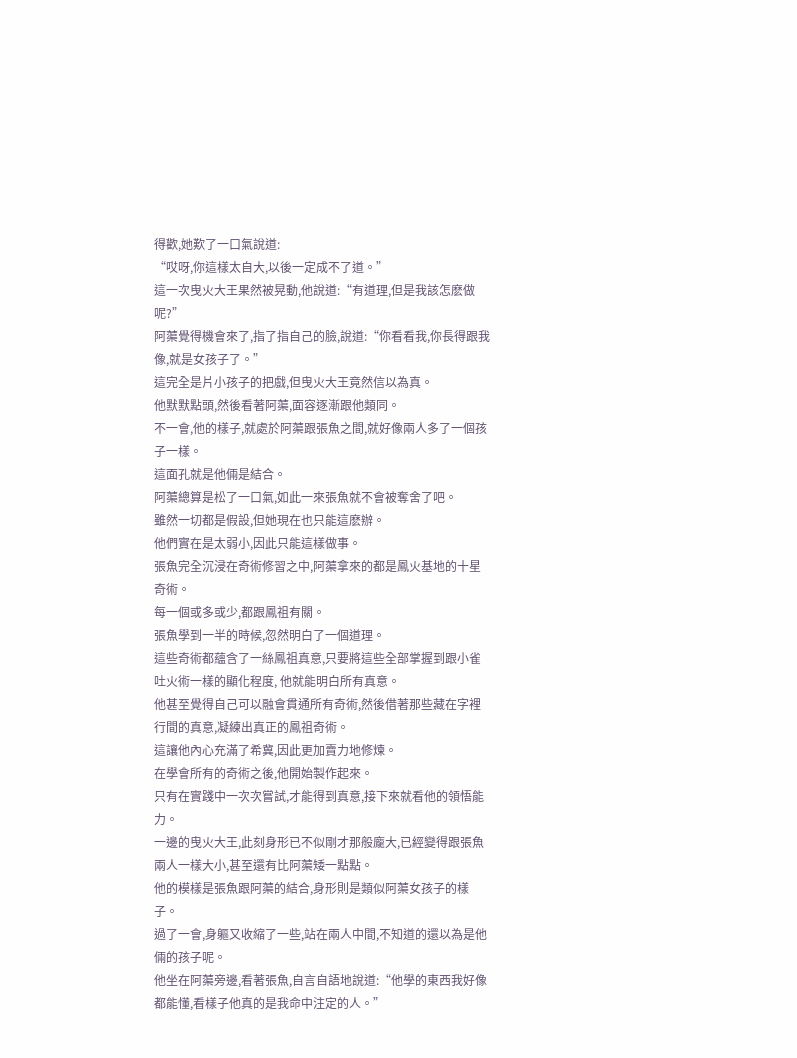得歡,她歎了一口氣說道:
“哎呀,你這樣太自大,以後一定成不了道。”
這一次曳火大王果然被晃動,他說道:“有道理,但是我該怎麽做呢?”
阿蕖覺得機會來了,指了指自己的臉,說道:“你看看我,你長得跟我像,就是女孩子了。”
這完全是片小孩子的把戲,但曳火大王竟然信以為真。
他默默點頭,然後看著阿蕖,面容逐漸跟他類同。
不一會,他的樣子,就處於阿蕖跟張魚之間,就好像兩人多了一個孩子一樣。
這面孔就是他倆是結合。
阿蕖總算是松了一口氣,如此一來張魚就不會被奪舍了吧。
雖然一切都是假設,但她現在也只能這麽辦。
他們實在是太弱小,因此只能這樣做事。
張魚完全沉浸在奇術修習之中,阿蕖拿來的都是鳳火基地的十星奇術。
每一個或多或少,都跟鳳祖有關。
張魚學到一半的時候,忽然明白了一個道理。
這些奇術都蘊含了一絲鳳祖真意,只要將這些全部掌握到跟小雀吐火術一樣的顯化程度, 他就能明白所有真意。
他甚至覺得自己可以融會貫通所有奇術,然後借著那些藏在字裡行間的真意,凝練出真正的鳳祖奇術。
這讓他內心充滿了希冀,因此更加賣力地修煉。
在學會所有的奇術之後,他開始製作起來。
只有在實踐中一次次嘗試,才能得到真意,接下來就看他的領悟能力。
一邊的曳火大王,此刻身形已不似剛才那般龐大,已經變得跟張魚兩人一樣大小,甚至還有比阿蕖矮一點點。
他的模樣是張魚跟阿蕖的結合,身形則是類似阿蕖女孩子的樣子。
過了一會,身軀又收縮了一些,站在兩人中間,不知道的還以為是他倆的孩子呢。
他坐在阿蕖旁邊,看著張魚,自言自語地說道:“他學的東西我好像都能懂,看樣子他真的是我命中注定的人。”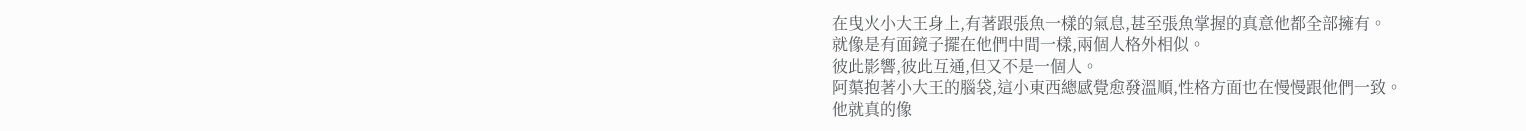在曳火小大王身上,有著跟張魚一樣的氣息,甚至張魚掌握的真意他都全部擁有。
就像是有面鏡子擺在他們中間一樣,兩個人格外相似。
彼此影響,彼此互通,但又不是一個人。
阿蕖抱著小大王的腦袋,這小東西總感覺愈發溫順,性格方面也在慢慢跟他們一致。
他就真的像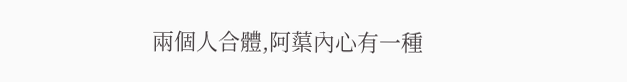兩個人合體,阿蕖內心有一種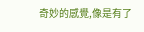奇妙的感覺,像是有了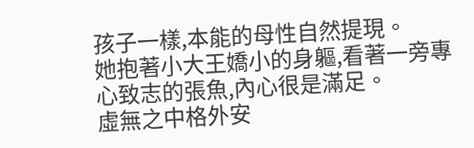孩子一樣,本能的母性自然提現。
她抱著小大王嬌小的身軀,看著一旁專心致志的張魚,內心很是滿足。
虛無之中格外安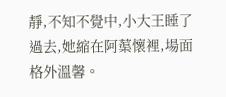靜,不知不覺中,小大王睡了過去,她縮在阿蕖懷裡,場面格外溫馨。